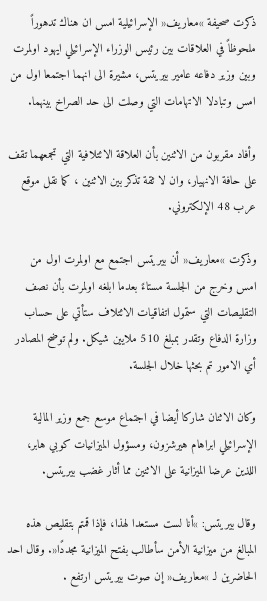ذكرت صحيفة »معاريف« الإسرائيلية امس ان هناك تدهوراً ملحوظاً في العلاقات بين رئيس الوزراء الإسرائيلي ايهود اولمرت وبين وزير دفاعه عامير بيريتس، مشيرة الى انهما اجتمعا اول من امس وتبادلا الاتهامات التي وصلت الى حد الصراخ بينهما.

وأفاد مقربون من الاثنين بأن العلاقة الائتلافية التي تجمعهما تقف على حافة الانهيار، وان لا ثقة تذكر بين الاثنين ، كما نقل موقع عرب 48 الإلكتروني.

وذكرت »معاريف« أن بيريتس اجتمع مع اولمرت اول من امس وخرج من الجلسة مستاءً بعدما ابلغه اولمرت بأن نصف التقليصات التي ستمول اتفاقيات الائتلاف ستأتي على حساب وزارة الدفاع وتقدر بمبلغ 510 ملايين شيكل. ولم توضح المصادر أي الامور تم بحثها خلال الجلسة.

وكان الاثنان شاركا أيضا في اجتماع موسع جمع وزير المالية الإسرائيلي ابراهام هيرشزون، ومسؤول الميزانيات كوبي هابر، اللذين عرضا الميزانية على الاثنين مما أثار غضب بيريتس.

وقال بيريتس: »أنا لست مستعدا لهذا، فإذا قمتم بتقليص هذه المبالغ من ميزانية الأمن سأطالب بفتح الميزانية مجددًا«. وقال احد الحاضرين لـ »معاريف« إن صوت بيريتس ارتفع .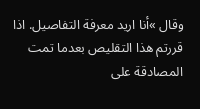وقال »أنا اريد معرفة التفاصيل. اذا قررتم هذا التقليص بعدما تمت المصادقة على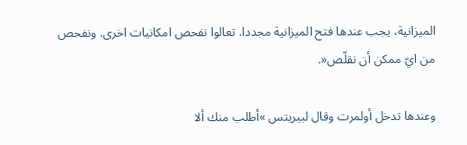الميزانية، يجب عندها فتح الميزانية مجددا. تعالوا نفحص امكانيات اخرى. ونفحص من ايّ ممكن أن نقلّص«.

وعندها تدخل أولمرت وقال لبيريتس »أطلب منك ألا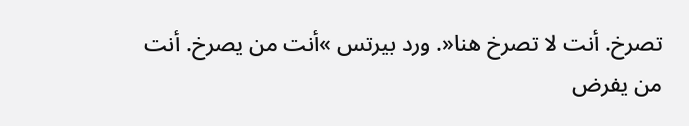تصرخ. أنت لا تصرخ هنا«. ورد بيرتس »أنت من يصرخ. أنت من يفرض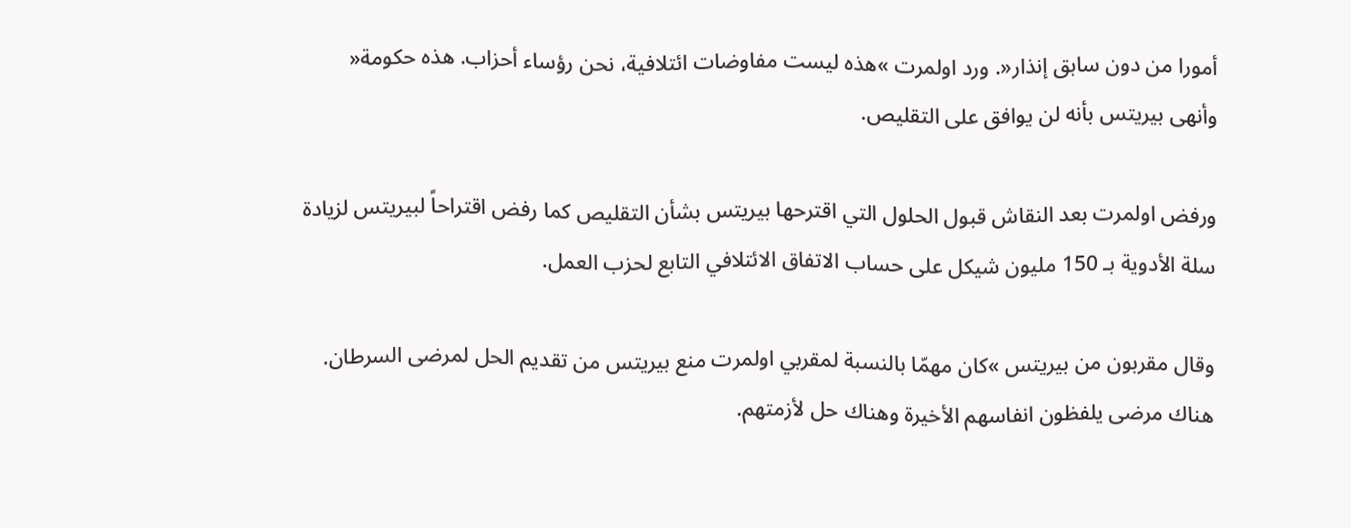أمورا من دون سابق إنذار«. ورد اولمرت »هذه ليست مفاوضات ائتلافية، نحن رؤساء أحزاب. هذه حكومة« وأنهى بيريتس بأنه لن يوافق على التقليص.

ورفض اولمرت بعد النقاش قبول الحلول التي اقترحها بيريتس بشأن التقليص كما رفض اقتراحاً لبيريتس لزيادة سلة الأدوية بـ 150 مليون شيكل على حساب الاتفاق الائتلافي التابع لحزب العمل.

وقال مقربون من بيريتس »كان مهمّا بالنسبة لمقربي اولمرت منع بيريتس من تقديم الحل لمرضى السرطان. هناك مرضى يلفظون انفاسهم الأخيرة وهناك حل لأزمتهم.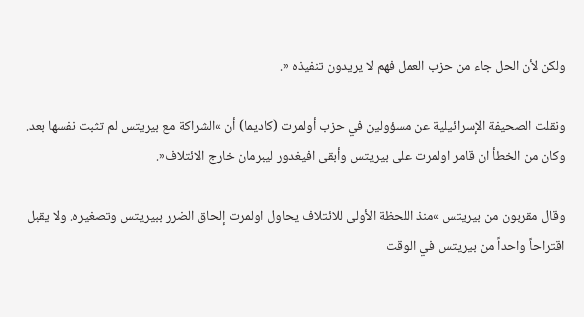ولكن لأن الحل جاء من حزب العمل فهم لا يريدون تنفيذه «.

ونقلت الصحيفة الإسرائيلية عن مسؤولين في حزب أولمرت (كاديما) أن »الشراكة مع بيريتس لم تثبت نفسها بعد. وكان من الخطأ ان قامر اولمرت على بيريتس وأبقى افيغدور ليبرمان خارج الائتلاف«.

وقال مقربون من بيريتس »منذ اللحظة الأولى للائتلاف يحاول اولمرت إلحاق الضرر ببيريتس وتصغيره. ولا يقبل اقتراحاً واحداً من بيريتس في الوقت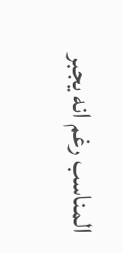المناسب رغم انه يجبر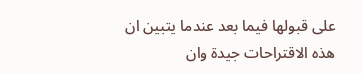على قبولها فيما بعد عندما يتبين ان هذه الاقتراحات جيدة وان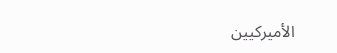الأميركيين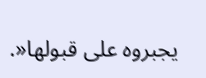يجبروه على قبولها«.